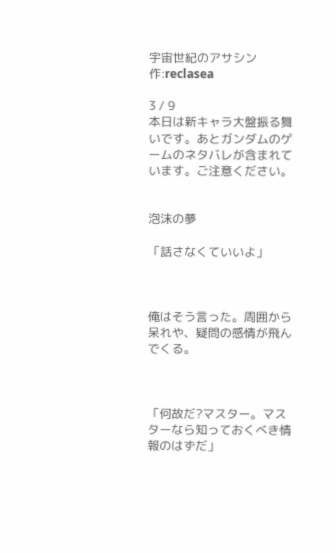宇宙世紀のアサシン   作:reclasea

3 / 9
本日は新キャラ大盤振る舞いです。あとガンダムのゲームのネタバレが含まれています。ご注意ください。


泡沫の夢

「話さなくていいよ」



俺はそう言った。周囲から呆れや、疑問の感情が飛んでくる。



「何故だ?マスター。マスターなら知っておくべき情報のはずだ」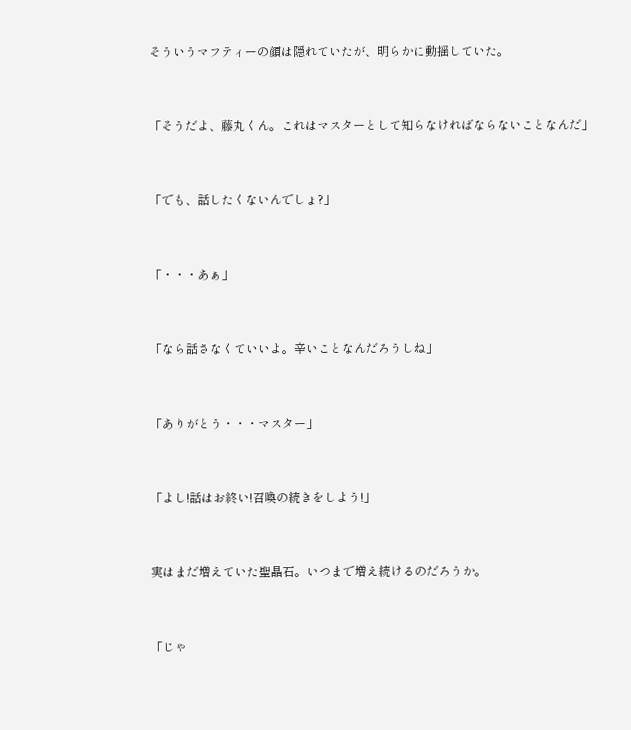そういうマフティーの顔は隠れていたが、明らかに動揺していた。



「そうだよ、藤丸くん。これはマスターとして知らなければならないことなんだ」



「でも、話したくないんでしょ?」



「・・・あぁ」



「なら話さなくていいよ。辛いことなんだろうしね」



「ありがとう・・・マスター」



「よし!話はお終い!召喚の続きをしよう!」



実はまだ増えていた聖晶石。いつまで増え続けるのだろうか。



「じゃ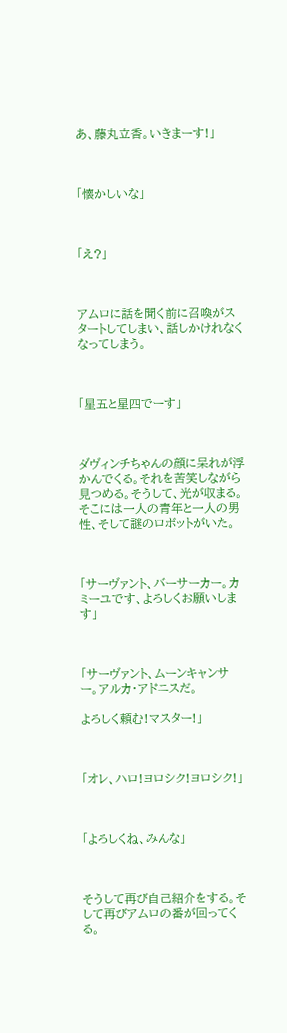あ、藤丸立香。いきまーす!」



「懐かしいな」



「え?」



アムロに話を聞く前に召喚がスタートしてしまい、話しかけれなくなってしまう。



「星五と星四でーす」



ダヴィンチちゃんの顔に呆れが浮かんでくる。それを苦笑しながら見つめる。そうして、光が収まる。そこには一人の青年と一人の男性、そして謎のロボットがいた。



「サーヴァント、バーサーカー。カミーユです、よろしくお願いします」



「サーヴァント、ムーンキャンサー。アルカ・アドニスだ。

よろしく頼む!マスター!」



「オレ、ハロ!ヨロシク!ヨロシク!」



「よろしくね、みんな」



そうして再び自己紹介をする。そして再びアムロの番が回ってくる。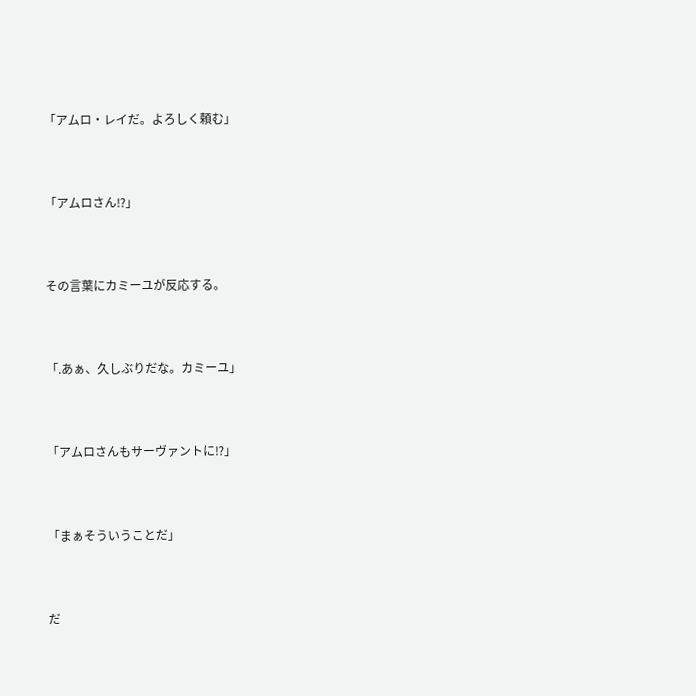「アムロ・レイだ。よろしく頼む」



「アムロさん⁉」



その言葉にカミーユが反応する。



「.あぁ、久しぶりだな。カミーユ」



「アムロさんもサーヴァントに⁉」



「まぁそういうことだ」



だ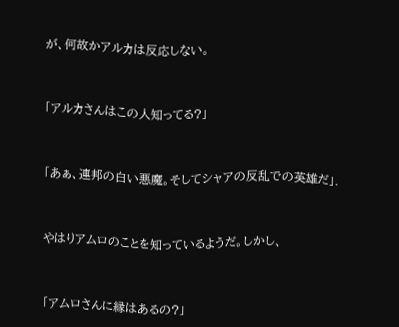が、何故かアルカは反応しない。



「アルカさんはこの人知ってる?」



「あぁ、連邦の白い悪魔。そしてシャアの反乱での英雄だ」.



やはりアムロのことを知っているようだ。しかし、



「アムロさんに縁はあるの?」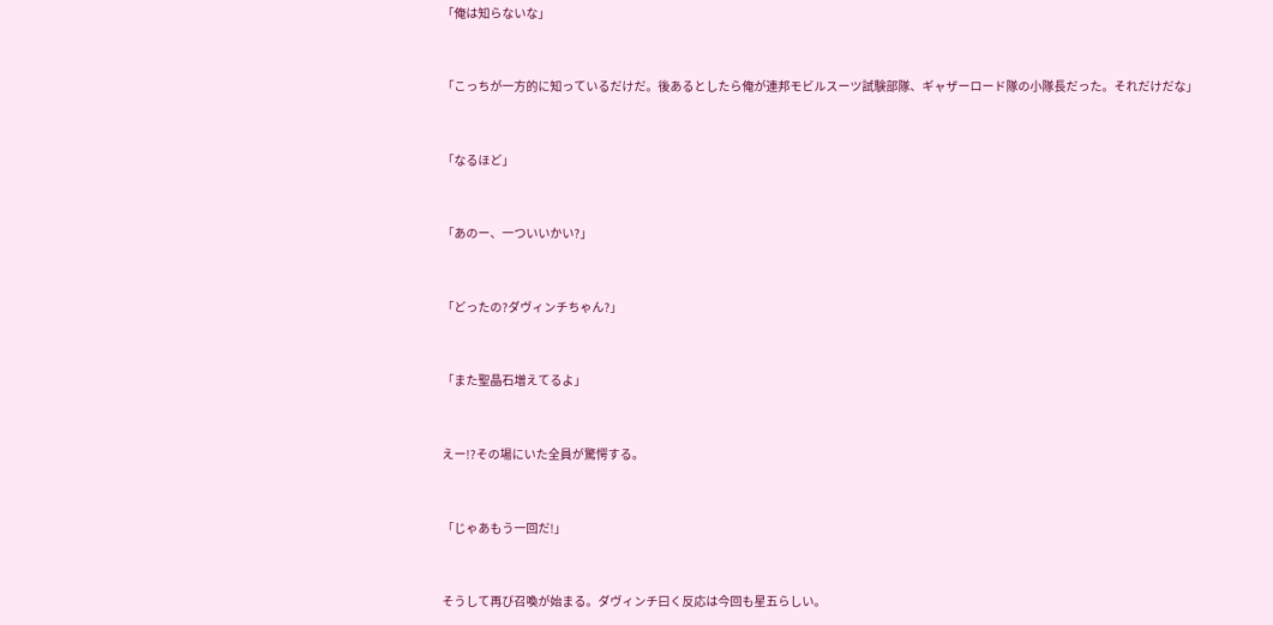「俺は知らないな」



「こっちが一方的に知っているだけだ。後あるとしたら俺が連邦モビルスーツ試験部隊、ギャザーロード隊の小隊長だった。それだけだな」



「なるほど」



「あのー、一ついいかい?」



「どったの?ダヴィンチちゃん?」



「また聖晶石増えてるよ」



えー!?その場にいた全員が驚愕する。



「じゃあもう一回だ!」



そうして再び召喚が始まる。ダヴィンチ曰く反応は今回も星五らしい。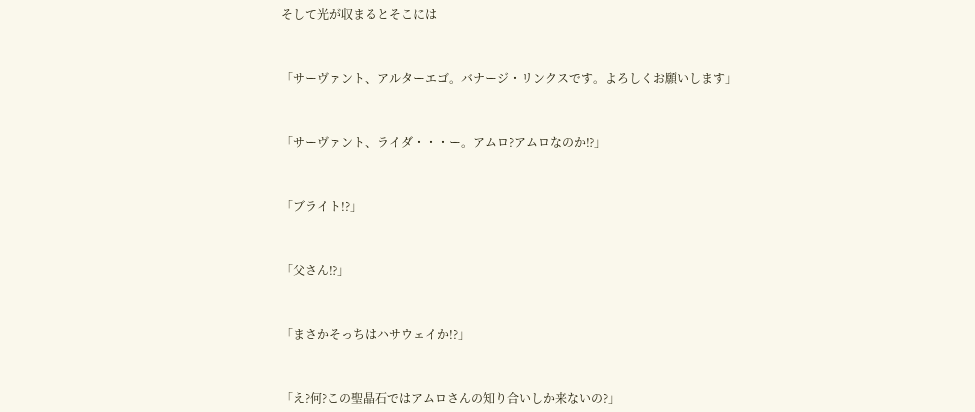そして光が収まるとそこには



「サーヴァント、アルターエゴ。バナージ・リンクスです。よろしくお願いします」



「サーヴァント、ライダ・・・ー。アムロ?アムロなのか⁉」



「ブライト!?」



「父さん⁉」



「まさかそっちはハサウェイか!?」



「え?何?この聖晶石ではアムロさんの知り合いしか来ないの?」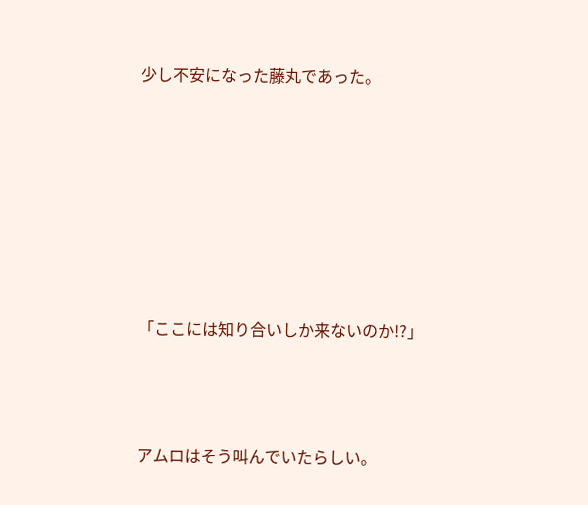少し不安になった藤丸であった。







「ここには知り合いしか来ないのか!?」



アムロはそう叫んでいたらしい。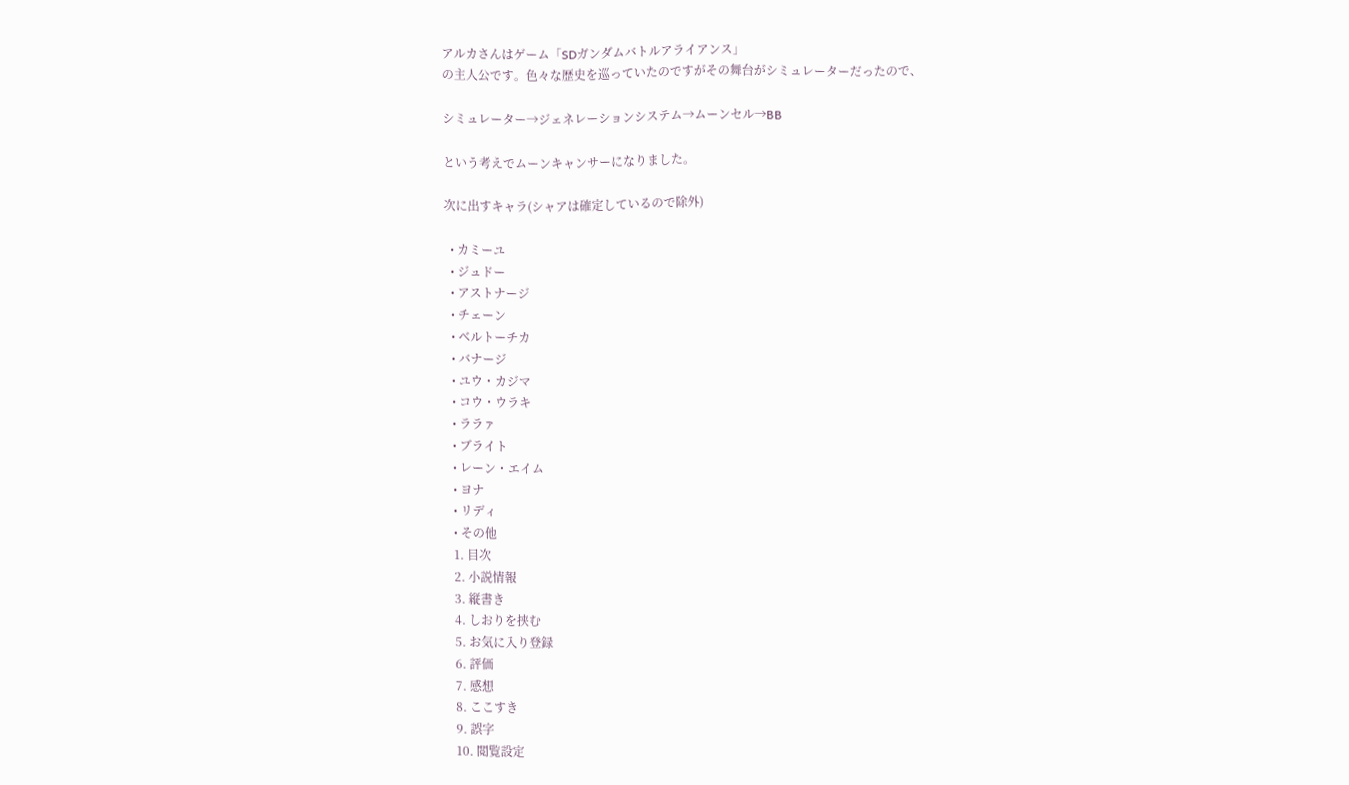アルカさんはゲーム「SDガンダムバトルアライアンス」
の主人公です。色々な歴史を巡っていたのですがその舞台がシミュレーターだったので、

シミュレーター→ジェネレーションシステム→ムーンセル→BB

という考えでムーンキャンサーになりました。

次に出すキャラ(シャアは確定しているので除外)

  • カミーユ
  • ジュドー
  • アストナージ
  • チェーン
  • ベルトーチカ
  • バナージ
  • ユウ・カジマ
  • コウ・ウラキ
  • ララァ
  • ブライト
  • レーン・エイム
  • ヨナ
  • リディ
  • その他
  1. 目次
  2. 小説情報
  3. 縦書き
  4. しおりを挟む
  5. お気に入り登録
  6. 評価
  7. 感想
  8. ここすき
  9. 誤字
  10. 閲覧設定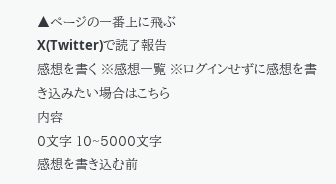▲ページの一番上に飛ぶ
X(Twitter)で読了報告
感想を書く ※感想一覧 ※ログインせずに感想を書き込みたい場合はこちら
内容
0文字 10~5000文字
感想を書き込む前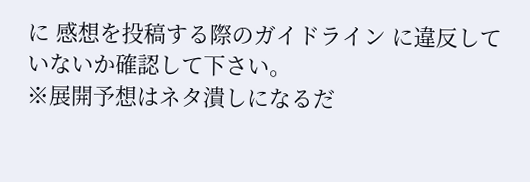に 感想を投稿する際のガイドライン に違反していないか確認して下さい。
※展開予想はネタ潰しになるだ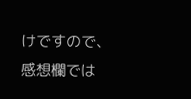けですので、感想欄では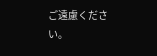ご遠慮ください。